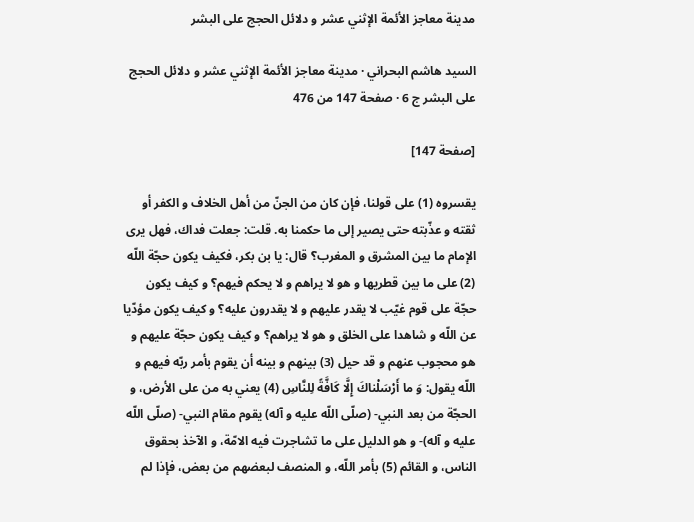مدينة معاجز الأئمة الإثني عشر و دلائل الحجج على البشر

السيد هاشم البحراني · مدينة معاجز الأئمة الإثني عشر و دلائل الحجج على البشر ج 6 · صفحة 147 من 476

[صفحة 147]

يقسروه (1) على قولنا، فإن كان من الجنّ من أهل الخلاف و الكفر أو ثقته و عذّبته حتى يصير إلى ما حكمنا به. قلت: جعلت فداك، فهل يرى الإمام ما بين المشرق و المغرب؟ قال: يا بن بكر، فكيف يكون حجّة اللّه (2) على ما بين قطريها و هو لا يراهم و لا يحكم فيهم؟ و كيف يكون حجّة على قوم غيّب لا يقدر عليهم و لا يقدرون عليه؟ و كيف يكون مؤدّيا عن اللّه و شاهدا على الخلق و هو لا يراهم؟ و كيف يكون حجّة عليهم و هو محجوب عنهم و قد حيل (3) بينهم و بينه أن يقوم بأمر ربّه فيهم و اللّه يقول: وَ ما أَرْسَلْناكَ إِلَّا كَافَّةً لِلنَّاسِ (4) يعني به من على الأرض، و الحجّة من بعد النبي- (صلّى اللّه عليه و آله) يقوم مقام النبي- (صلّى اللّه عليه و آله)- و هو الدليل على ما تشاجرت فيه الامّة، و الآخذ بحقوق الناس، و القائم (5) بأمر اللّه، و المنصف لبعضهم من بعض، فإذا لم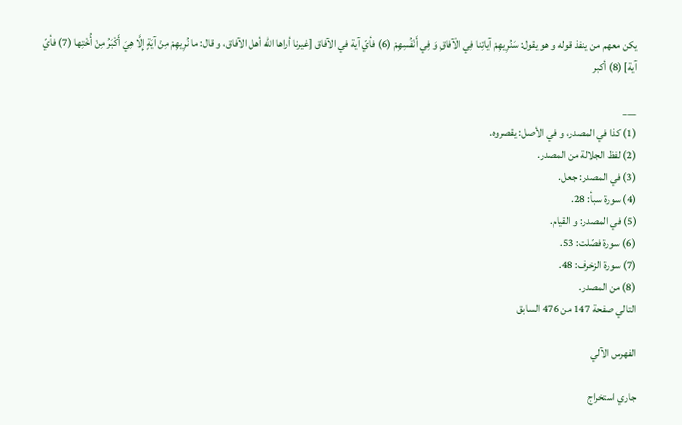يكن معهم من ينفذ قوله و هو يقول: سَنُرِيهِمْ آياتِنا فِي الْآفاقِ وَ فِي أَنْفُسِهِمْ (6) فأيّ آية في الآفاق [غيرنا أراها اللّه أهل الآفاق، و قال: ما نُرِيهِمْ مِنْ آيَةٍ إِلَّا هِيَ أَكْبَرُ مِنْ أُخْتِها (7) فأيّ آية] (8) أكبر

___
(1) كذا في المصدر، و في الأصل: يقصروه.
(2) لفظ الجلالة من المصدر.
(3) في المصدر: جعل.
(4) سورة سبأ: 28.
(5) في المصدر: و القيام.
(6) سورة فصّلت: 53.
(7) سورة الزخرف: 48.
(8) من المصدر.
التالي صفحة 147 من 476 السابق

الفهرس الآلي

جاري استخراج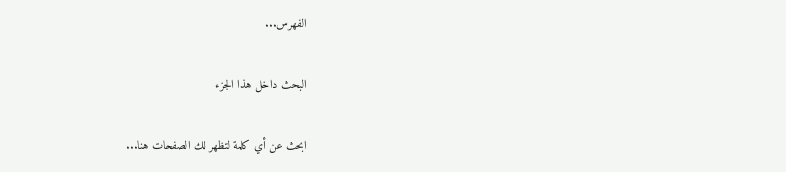الفهرس...

البحث داخل هذا الجزء

ابحث عن أي كلمة لتظهر لك الصفحات هنا...